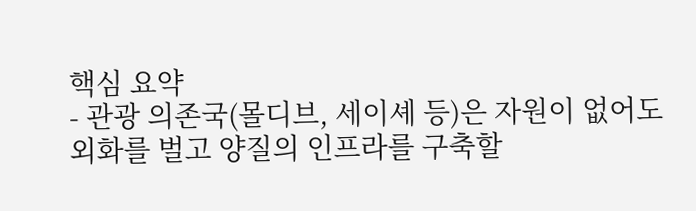핵심 요약
- 관광 의존국(몰디브, 세이셰 등)은 자원이 없어도 외화를 벌고 양질의 인프라를 구축할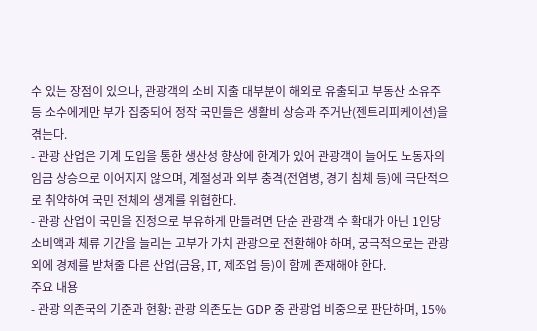수 있는 장점이 있으나, 관광객의 소비 지출 대부분이 해외로 유출되고 부동산 소유주 등 소수에게만 부가 집중되어 정작 국민들은 생활비 상승과 주거난(젠트리피케이션)을 겪는다.
- 관광 산업은 기계 도입을 통한 생산성 향상에 한계가 있어 관광객이 늘어도 노동자의 임금 상승으로 이어지지 않으며, 계절성과 외부 충격(전염병, 경기 침체 등)에 극단적으로 취약하여 국민 전체의 생계를 위협한다.
- 관광 산업이 국민을 진정으로 부유하게 만들려면 단순 관광객 수 확대가 아닌 1인당 소비액과 체류 기간을 늘리는 고부가 가치 관광으로 전환해야 하며, 궁극적으로는 관광 외에 경제를 받쳐줄 다른 산업(금융, IT, 제조업 등)이 함께 존재해야 한다.
주요 내용
- 관광 의존국의 기준과 현황: 관광 의존도는 GDP 중 관광업 비중으로 판단하며, 15%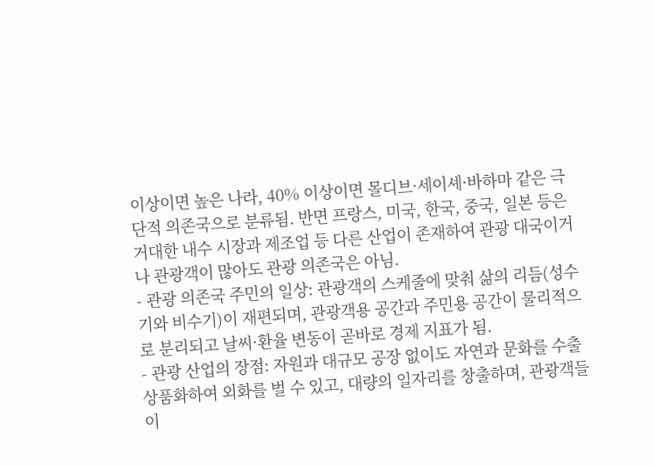이상이면 높은 나라, 40% 이상이면 몰디브·세이셰·바하마 같은 극단적 의존국으로 분류됨. 반면 프랑스, 미국, 한국, 중국, 일본 등은 거대한 내수 시장과 제조업 등 다른 산업이 존재하여 관광 대국이거나 관광객이 많아도 관광 의존국은 아님.
- 관광 의존국 주민의 일상: 관광객의 스케줄에 맞춰 삶의 리듬(성수기와 비수기)이 재편되며, 관광객용 공간과 주민용 공간이 물리적으로 분리되고 날씨·환율 변동이 곧바로 경제 지표가 됨.
- 관광 산업의 장점: 자원과 대규모 공장 없이도 자연과 문화를 수출 상품화하여 외화를 벌 수 있고, 대량의 일자리를 창출하며, 관광객들이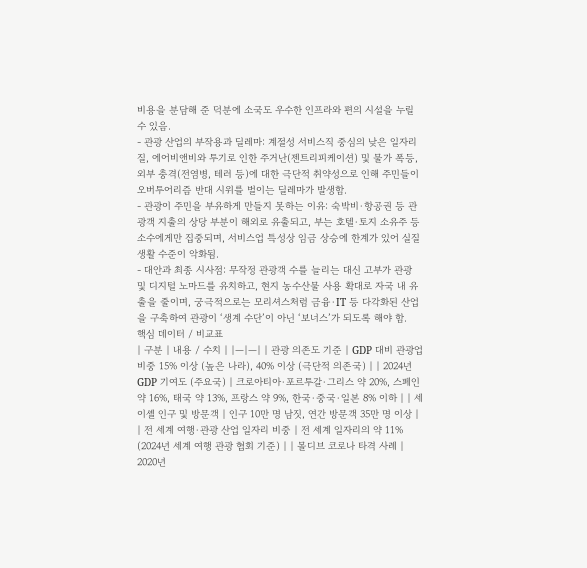비용을 분담해 준 덕분에 소국도 우수한 인프라와 편의 시설을 누릴 수 있음.
- 관광 산업의 부작용과 딜레마: 계절성 서비스직 중심의 낮은 일자리 질, 에어비앤비와 투기로 인한 주거난(젠트리피케이션) 및 물가 폭등, 외부 충격(전염병, 테러 등)에 대한 극단적 취약성으로 인해 주민들이 오버투어리즘 반대 시위를 벌이는 딜레마가 발생함.
- 관광이 주민을 부유하게 만들지 못하는 이유: 숙박비·항공권 등 관광객 지출의 상당 부분이 해외로 유출되고, 부는 호텔·토지 소유주 등 소수에게만 집중되며, 서비스업 특성상 임금 상승에 한계가 있어 실질 생활 수준이 악화됨.
- 대안과 최종 시사점: 무작정 관광객 수를 늘리는 대신 고부가 관광 및 디지털 노마드를 유치하고, 현지 농수산물 사용 확대로 자국 내 유출을 줄이며, 궁극적으로는 모리셔스처럼 금융·IT 등 다각화된 산업을 구축하여 관광이 ‘생계 수단’이 아닌 ‘보너스’가 되도록 해야 함.
핵심 데이터 / 비교표
| 구분 | 내용 / 수치 | |—|—| | 관광 의존도 기준 | GDP 대비 관광업 비중 15% 이상 (높은 나라), 40% 이상 (극단적 의존국) | | 2024년 GDP 기여도 (주요국) | 크로아티아·포르투갈·그리스 약 20%, 스페인 약 16%, 태국 약 13%, 프랑스 약 9%, 한국·중국·일본 8% 이하 | | 세이셸 인구 및 방문객 | 인구 10만 명 남짓, 연간 방문객 35만 명 이상 | | 전 세계 여행·관광 산업 일자리 비중 | 전 세계 일자리의 약 11% (2024년 세계 여행 관광 협회 기준) | | 몰디브 코로나 타격 사례 | 2020년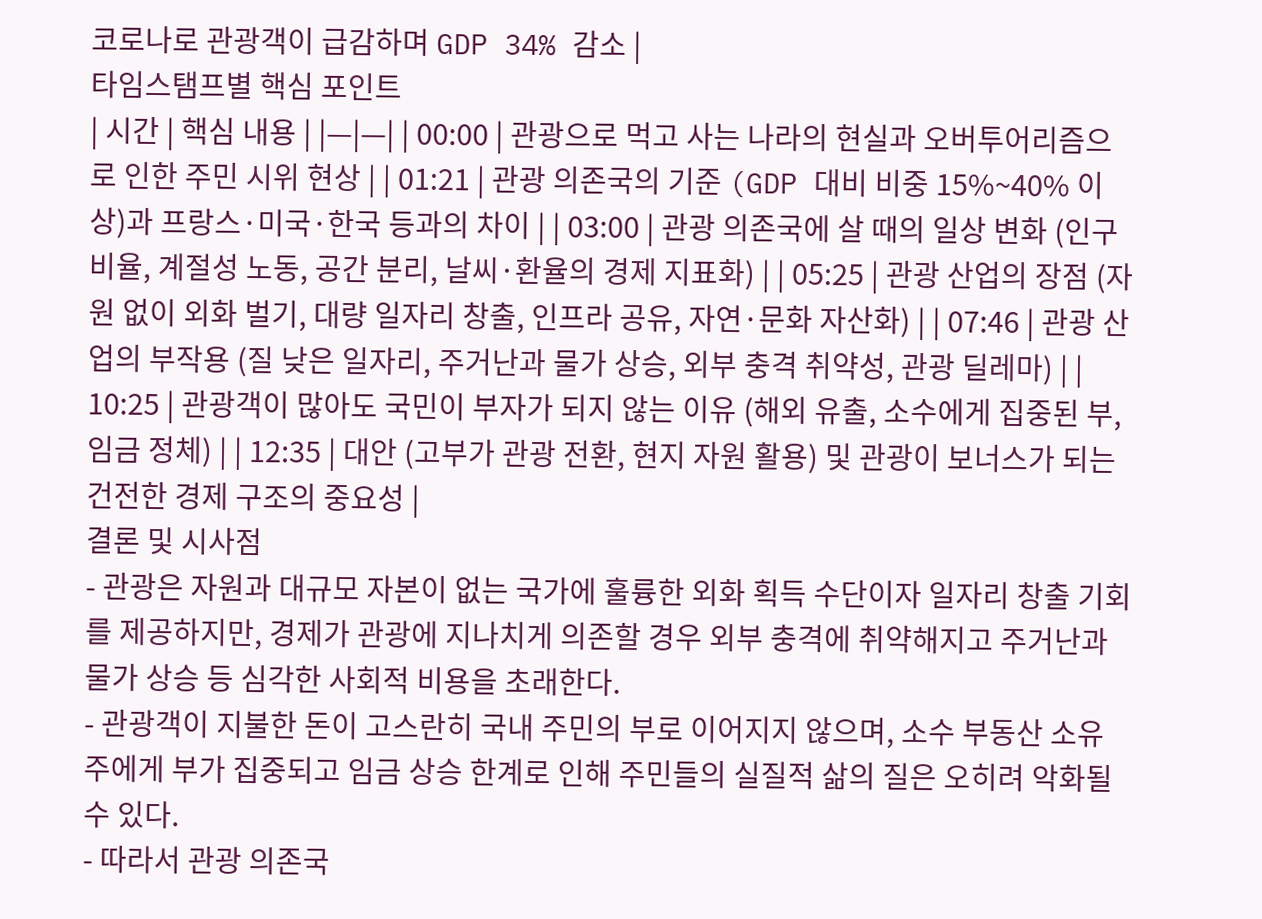코로나로 관광객이 급감하며 GDP 34% 감소 |
타임스탬프별 핵심 포인트
| 시간 | 핵심 내용 | |—|—| | 00:00 | 관광으로 먹고 사는 나라의 현실과 오버투어리즘으로 인한 주민 시위 현상 | | 01:21 | 관광 의존국의 기준 (GDP 대비 비중 15%~40% 이상)과 프랑스·미국·한국 등과의 차이 | | 03:00 | 관광 의존국에 살 때의 일상 변화 (인구 비율, 계절성 노동, 공간 분리, 날씨·환율의 경제 지표화) | | 05:25 | 관광 산업의 장점 (자원 없이 외화 벌기, 대량 일자리 창출, 인프라 공유, 자연·문화 자산화) | | 07:46 | 관광 산업의 부작용 (질 낮은 일자리, 주거난과 물가 상승, 외부 충격 취약성, 관광 딜레마) | | 10:25 | 관광객이 많아도 국민이 부자가 되지 않는 이유 (해외 유출, 소수에게 집중된 부, 임금 정체) | | 12:35 | 대안 (고부가 관광 전환, 현지 자원 활용) 및 관광이 보너스가 되는 건전한 경제 구조의 중요성 |
결론 및 시사점
- 관광은 자원과 대규모 자본이 없는 국가에 훌륭한 외화 획득 수단이자 일자리 창출 기회를 제공하지만, 경제가 관광에 지나치게 의존할 경우 외부 충격에 취약해지고 주거난과 물가 상승 등 심각한 사회적 비용을 초래한다.
- 관광객이 지불한 돈이 고스란히 국내 주민의 부로 이어지지 않으며, 소수 부동산 소유주에게 부가 집중되고 임금 상승 한계로 인해 주민들의 실질적 삶의 질은 오히려 악화될 수 있다.
- 따라서 관광 의존국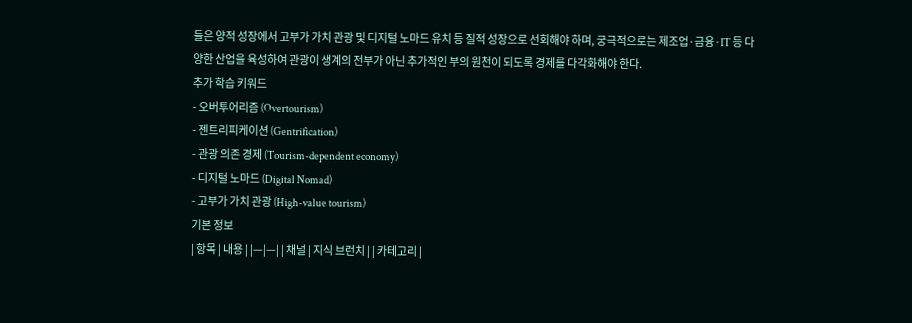들은 양적 성장에서 고부가 가치 관광 및 디지털 노마드 유치 등 질적 성장으로 선회해야 하며, 궁극적으로는 제조업·금융·IT 등 다양한 산업을 육성하여 관광이 생계의 전부가 아닌 추가적인 부의 원천이 되도록 경제를 다각화해야 한다.
추가 학습 키워드
- 오버투어리즘 (Overtourism)
- 젠트리피케이션 (Gentrification)
- 관광 의존 경제 (Tourism-dependent economy)
- 디지털 노마드 (Digital Nomad)
- 고부가 가치 관광 (High-value tourism)
기본 정보
| 항목 | 내용 | |—|—| | 채널 | 지식 브런치 | | 카테고리 |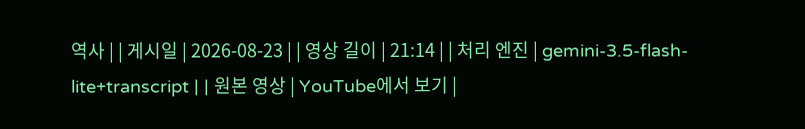역사 | | 게시일 | 2026-08-23 | | 영상 길이 | 21:14 | | 처리 엔진 | gemini-3.5-flash-lite+transcript | | 원본 영상 | YouTube에서 보기 |